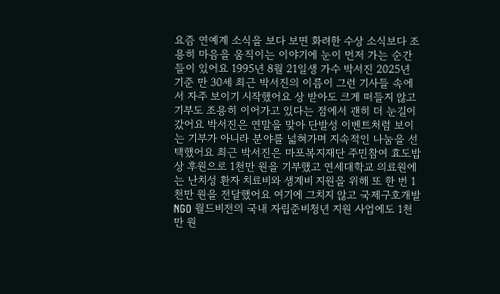요즘 연예계 소식을 보다 보면 화려한 수상 소식보다 조용히 마음을 움직이는 이야기에 눈이 먼저 가는 순간들이 있어요 1995년 8월 21일생 가수 박서진 2025년 기준 만 30세 최근 박서진의 이름이 그런 기사들 속에서 자주 보이기 시작했어요 상 받아도 크게 떠들지 않고 기부도 조용히 이어가고 있다는 점에서 괜히 더 눈길이 갔어요 박서진은 연말을 맞아 단발성 이벤트처럼 보이는 기부가 아니라 분야를 넓혀가며 지속적인 나눔을 선택했어요 최근 박서진은 마포복지재단 주민참여 효도밥상 후원으로 1천만 원을 기부했고 연세대학교 의료원에는 난치성 환자 치료비와 생계비 지원을 위해 또 한 번 1천만 원을 전달했어요 여기에 그치지 않고 국제구호개발 NGO 월드비전의 국내 자립준비청년 지원 사업에도 1천만 원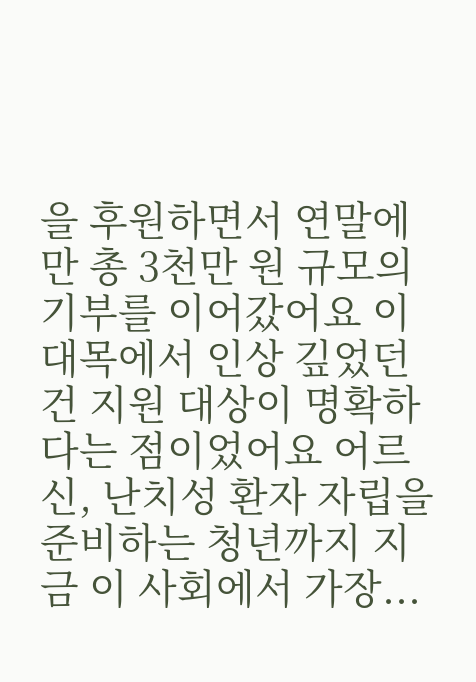을 후원하면서 연말에만 총 3천만 원 규모의 기부를 이어갔어요 이 대목에서 인상 깊었던 건 지원 대상이 명확하다는 점이었어요 어르신, 난치성 환자 자립을 준비하는 청년까지 지금 이 사회에서 가장...